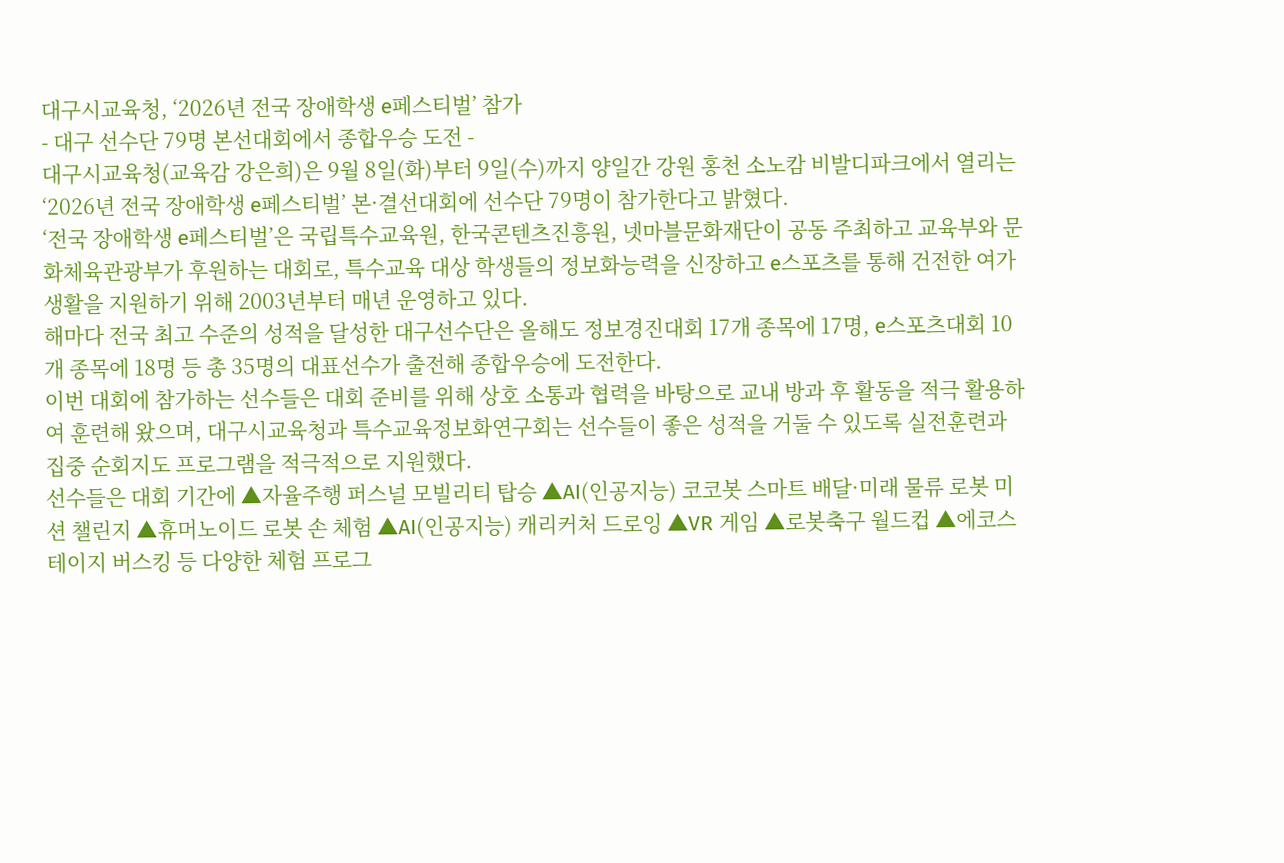대구시교육청, ‘2026년 전국 장애학생 e페스티벌’ 참가
- 대구 선수단 79명 본선대회에서 종합우승 도전 -
대구시교육청(교육감 강은희)은 9월 8일(화)부터 9일(수)까지 양일간 강원 홍천 소노캄 비발디파크에서 열리는 ‘2026년 전국 장애학생 e페스티벌’ 본·결선대회에 선수단 79명이 참가한다고 밝혔다.
‘전국 장애학생 e페스티벌’은 국립특수교육원, 한국콘텐츠진흥원, 넷마블문화재단이 공동 주최하고 교육부와 문화체육관광부가 후원하는 대회로, 특수교육 대상 학생들의 정보화능력을 신장하고 e스포츠를 통해 건전한 여가생활을 지원하기 위해 2003년부터 매년 운영하고 있다.
해마다 전국 최고 수준의 성적을 달성한 대구선수단은 올해도 정보경진대회 17개 종목에 17명, e스포츠대회 10개 종목에 18명 등 총 35명의 대표선수가 출전해 종합우승에 도전한다.
이번 대회에 참가하는 선수들은 대회 준비를 위해 상호 소통과 협력을 바탕으로 교내 방과 후 활동을 적극 활용하여 훈련해 왔으며, 대구시교육청과 특수교육정보화연구회는 선수들이 좋은 성적을 거둘 수 있도록 실전훈련과 집중 순회지도 프로그램을 적극적으로 지원했다.
선수들은 대회 기간에 ▲자율주행 퍼스널 모빌리티 탑승 ▲AI(인공지능) 코코봇 스마트 배달·미래 물류 로봇 미션 챌린지 ▲휴머노이드 로봇 손 체험 ▲AI(인공지능) 캐리커처 드로잉 ▲VR 게임 ▲로봇축구 월드컵 ▲에코스테이지 버스킹 등 다양한 체험 프로그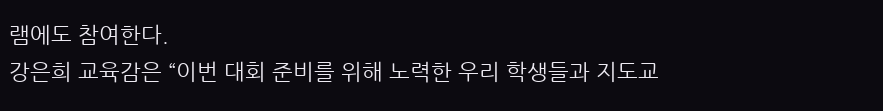램에도 참여한다.
강은희 교육감은 “이번 대회 준비를 위해 노력한 우리 학생들과 지도교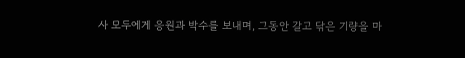사 모두에게 응원과 박수를 보내며, 그동안 갈고 닦은 기량을 마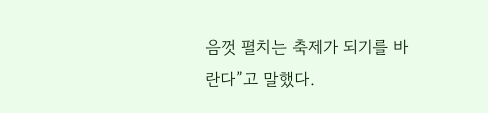음껏 펼치는 축제가 되기를 바란다”고 말했다.